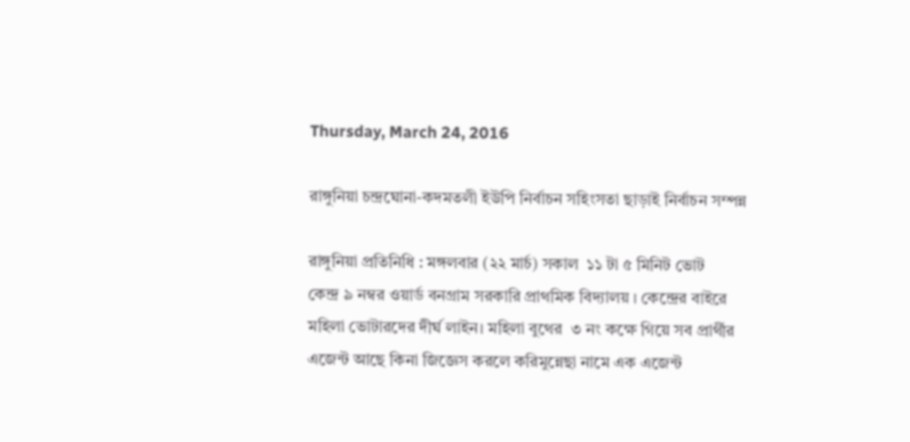Thursday, March 24, 2016

রাঙ্গুনিয়া চন্দ্রঘোনা-কদমতলী ইউপি নির্বাচন সহিংসতা ছাড়াই নির্বাচন সম্পন্ন

রাঙ্গুনিয়া প্রতিনিধি : মঙ্গলবার (২২ মার্চ) সকাল  ১১ টা ৫ মিনিট ভোট
কেন্দ্র ৯ নম্বর ওয়ার্ড বনগ্রাম সরকারি প্রাথমিক বিদ্যালয় । কেন্দ্রের বাইরে
মহিলা ভোটারদের দীর্ঘ লাইন। মহিলা বুথের  ৩ নং কক্ষে গিয়ে সব প্রার্থীর
এজেন্ট আছে কিনা জিজ্ঞেস করলে করিমুন্নেছা নামে এক এজেন্ট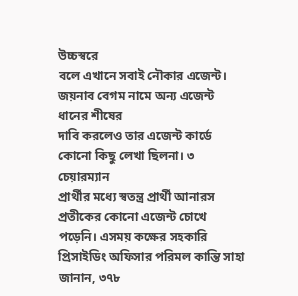উচ্চস্বরে
বলে এখানে সবাই নৌকার এজেন্ট। জয়নাব বেগম নামে অন্য এজেন্ট ধানের শীষের
দাবি করলেও তার এজেন্ট কার্ডে কোনো কিছু লেখা ছিলনা। ৩ চেয়ারম্যান
প্রার্থীর মধ্যে স্বতন্ত্র প্রার্থী আনারস প্রতীকের কোনো এজেন্ট চোখে
পড়েনি। এসময় কক্ষের সহকারি প্রিসাইডিং অফিসার পরিমল কান্তি সাহা
জানান, ৩৭৮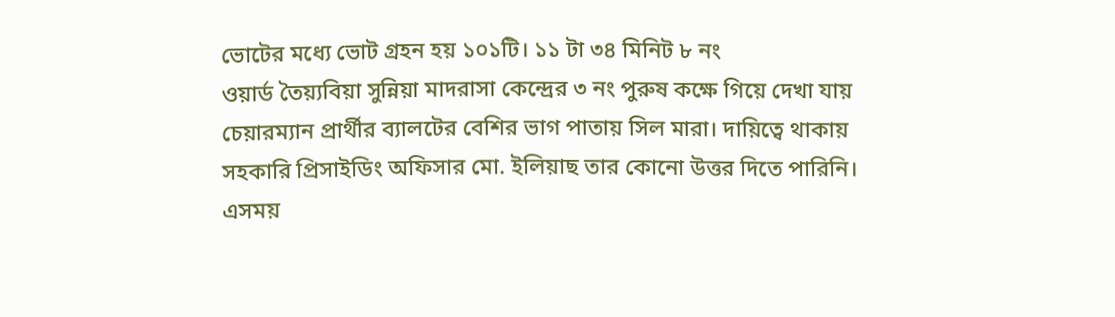ভোটের মধ্যে ভোট গ্রহন হয় ১০১টি। ১১ টা ৩৪ মিনিট ৮ নং
ওয়ার্ড তৈয়্যবিয়া সুন্নিয়া মাদরাসা কেন্দ্রের ৩ নং পুরুষ কক্ষে গিয়ে দেখা যায়
চেয়ারম্যান প্রার্থীর ব্যালটের বেশির ভাগ পাতায় সিল মারা। দায়িত্বে থাকায়
সহকারি প্রিসাইডিং অফিসার মো. ইলিয়াছ তার কোনো উত্তর দিতে পারিনি।
এসময়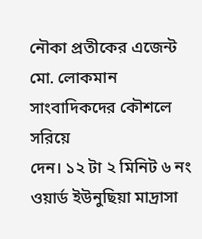নৌকা প্রতীকের এজেন্ট মো. লোকমান সাংবাদিকদের কৌশলে সরিয়ে
দেন। ১২ টা ২ মিনিট ৬ নং ওয়ার্ড ইউনুছিয়া মাদ্রাসা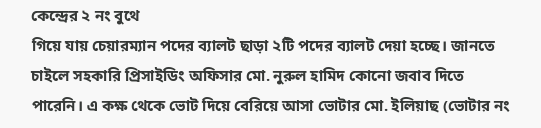কেন্দ্রের ২ নং বুথে
গিয়ে যায় চেয়ারম্যান পদের ব্যালট ছাড়া ২টি পদের ব্যালট দেয়া হচ্ছে। জানতে
চাইলে সহকারি প্রিসাইডিং অফিসার মো. নুরুল হামিদ কোনো জবাব দিতে
পারেনি। এ কক্ষ থেকে ভোট দিয়ে বেরিয়ে আসা ভোটার মো. ইলিয়াছ (ভোটার নং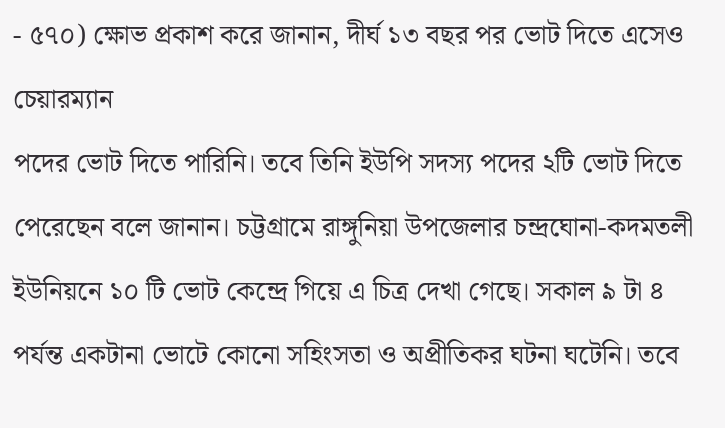- ৫৭০) ক্ষোভ প্রকাশ করে জানান, দীর্ঘ ১৩ বছর পর ভোট দিতে এসেও চেয়ারম্যান
পদের ভোট দিতে পারিনি। তবে তিনি ইউপি সদস্য পদের ২টি ভোট দিতে
পেরেছেন বলে জানান। চট্টগ্রামে রাঙ্গুনিয়া উপজেলার চন্দ্রঘোনা-কদমতলী
ইউনিয়নে ১০ টি ভোট কেন্দ্রে গিয়ে এ চিত্র দেখা গেছে। সকাল ৯ টা ৪
পর্যন্ত একটানা ভোটে কোনো সহিংসতা ও অপ্রীতিকর ঘটনা ঘটেনি। তবে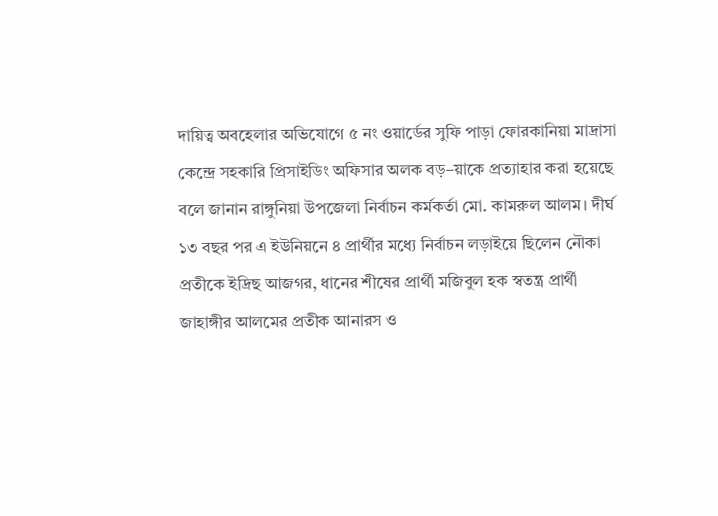দায়িত্ব অবহেলার অভিযোগে ৫ নং ওয়ার্ডের সুফি পাড়া ফোরকানিয়া মাদ্রাসা
কেন্দ্রে সহকারি প্রিসাইডিং অফিসার অলক বড়–য়াকে প্রত্যাহার করা হয়েছে
বলে জানান রাঙ্গুনিয়া উপজেলা নির্বাচন কর্মকর্তা মো. কামরুল আলম। দীর্ঘ
১৩ বছর পর এ ইউনিয়নে ৪ প্রার্থীর মধ্যে নির্বাচন লড়াইয়ে ছিলেন নৌকা
প্রতীকে ইদ্রিছ আজগর, ধানের শীষের প্রার্থী মজিবুল হক স্বতন্ত্র প্রার্থী
জাহাঙ্গীর আলমের প্রতীক আনারস ও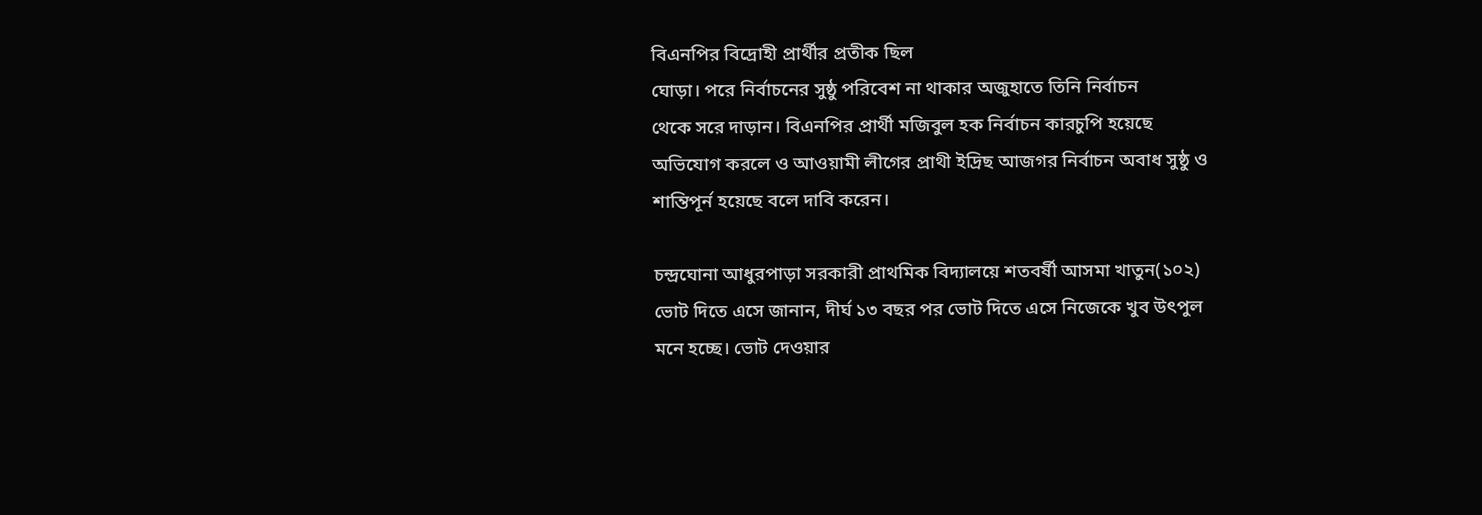বিএনপির বিদ্রোহী প্রার্থীর প্রতীক ছিল
ঘোড়া। পরে নির্বাচনের সুষ্ঠু পরিবেশ না থাকার অজুহাতে তিনি নির্বাচন
থেকে সরে দাড়ান। বিএনপির প্রার্থী মজিবুল হক নির্বাচন কারচুপি হয়েছে
অভিযোগ করলে ও আওয়ামী লীগের প্রাথী ইদ্রিছ আজগর নির্বাচন অবাধ সুষ্ঠু ও
শান্তিপূর্ন হয়েছে বলে দাবি করেন।

চন্দ্রঘোনা আধুরপাড়া সরকারী প্রাথমিক বিদ্যালয়ে শতবর্ষী আসমা খাতুন(১০২)
ভোট দিতে এসে জানান, দীর্ঘ ১৩ বছর পর ভোট দিতে এসে নিজেকে খুব উৎপুল
মনে হচ্ছে। ভোট দেওয়ার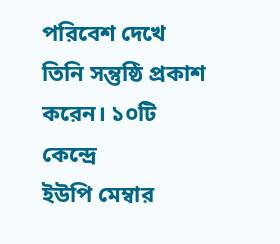পরিবেশ দেখে তিনি সন্তুষ্ঠি প্রকাশ করেন। ১০টি কেন্দ্রে
ইউপি মেম্বার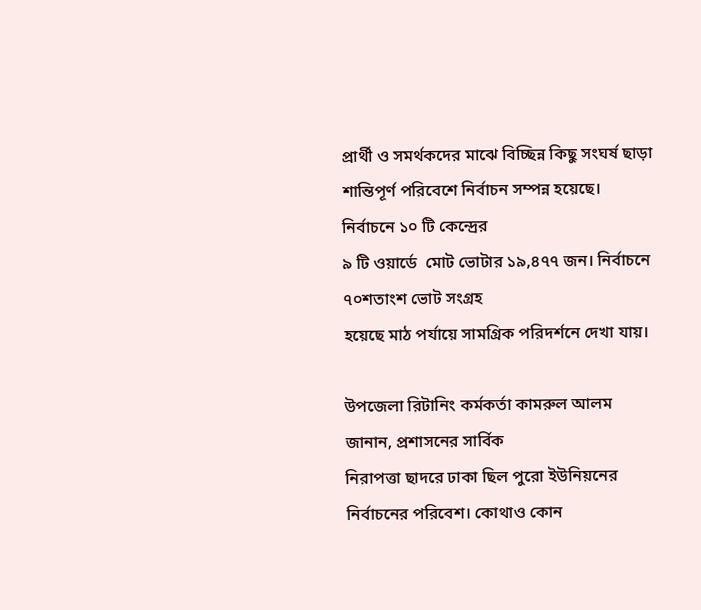প্রার্থী ও সমর্থকদের মাঝে বিচ্ছিন্ন কিছু সংঘর্ষ ছাড়া
শান্তিপূর্ণ পরিবেশে নির্বাচন সম্পন্ন হয়েছে। নির্বাচনে ১০ টি কেন্দ্রের
৯ টি ওয়ার্ডে  মোট ভোটার ১৯,৪৭৭ জন। নির্বাচনে ৭০শতাংশ ভোট সংগ্রহ
হয়েছে মাঠ পর্যায়ে সামগ্রিক পরিদর্শনে দেখা যায়।

উপজেলা রিটানিং কর্মকর্তা কামরুল আলম জানান, প্রশাসনের সার্বিক
নিরাপত্তা ছাদরে ঢাকা ছিল পুরো ইউনিয়নের নির্বাচনের পরিবেশ। কোথাও কোন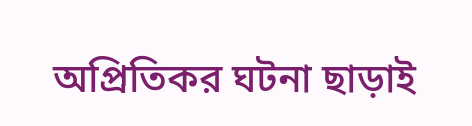অপ্রিতিকর ঘটনা ছাড়াই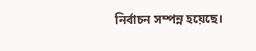নির্বাচন সম্পন্ন হয়েছে।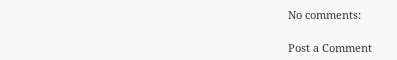No comments:

Post a Comment